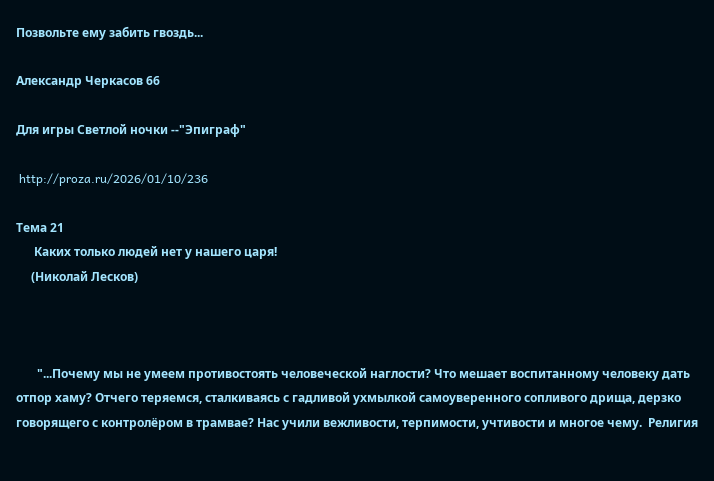Позвольте ему забить гвоздь...

Александр Черкасов 66

Для игры Светлой ночки --"Эпиграф"

 http://proza.ru/2026/01/10/236

Тема 21
      Каких только людей нет у нашего царя!
     (Николай Лесков)



       "...Почему мы не умеем противостоять человеческой наглости? Что мешает воспитанному человеку дать отпор хаму? Отчего теряемся, сталкиваясь с гадливой ухмылкой самоуверенного сопливого дрища, дерзко говорящего с контролёром в трамвае? Нас учили вежливости, терпимости, учтивости и многое чему.  Религия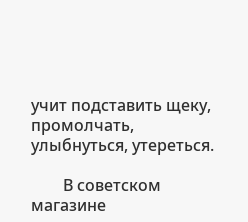учит подставить щеку, промолчать, улыбнуться, утереться.

        В советском магазине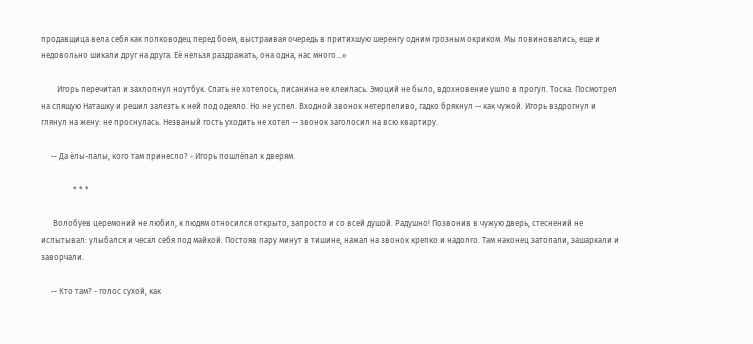продавщица вела себя как полководец перед боем, выстраивая очередь в притихшую шеренгу одним грозным окриком. Мы повиновались, еще и недовольно шикали друг на друга. Её нельзя раздражать, она одна, нас много…»

        Игорь перечитал и захлопнул ноутбук. Спать не хотелось, писанина не клеилась. Эмоций не было, вдохновение ушло в прогул. Тоска. Посмотрел на спящую Наташку и решил залезть к ней под одеяло. Но не успел. Входной звонок нетерпеливо, гадко брякнул -- как чужой. Игорь вздрогнул и глянул на жену: не проснулась. Незваный гость уходить не хотел -- звонок заголосил на всю квартиру.

     -- Да ёлы-палы, кого там принесло? - Игорь пошлёпал к дверям.

                * * *

      Волобуев церемоний не любил, к людям относился открыто, запросто и со всей душой. Радушно! Позвонив в чужую дверь, стеснений не испытывал: улыбался и чесал себя под майкой. Постояв пару минут в тишине, нажал на звонок крепко и надолго. Там наконец затопали, зашаркали и заворчали.

     -- Кто там? - голос сухой, как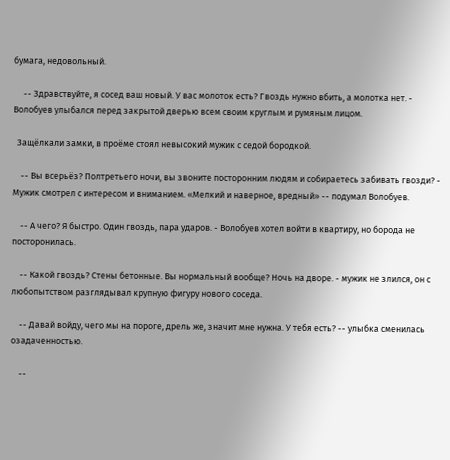бумага, недовольный.

     -- Здравствуйте, я сосед ваш новый. У вас молоток есть? Гвоздь нужно вбить, а молотка нет. - Волобуев улыбался перед закрытой дверью всем своим круглым и румяным лицом.

  Защёлкали замки, в проёме стоял невысокий мужик с седой бородкой.

    -- Вы всерьёз? Полтретьего ночи, вы звоните посторонним людям и собираетесь забивать гвозди? - Мужик смотрел с интересом и вниманием. «Мелкий и наверное, вредный» -- подумал Волобуев.

    -- А чего? Я быстро. Один гвоздь, пара ударов. - Волобуев хотел войти в квартиру, но борода не посторонилась.

    -- Какой гвоздь? Стены бетонные. Вы нормальный вообще? Ночь на дворе. - мужик не злился, он с любопытством разглядывал крупную фигуру нового соседа.

    -- Давай войду, чего мы на пороге, дрель же, значит мне нужна. У тебя есть? -- улыбка сменилась озадаченностью.

    --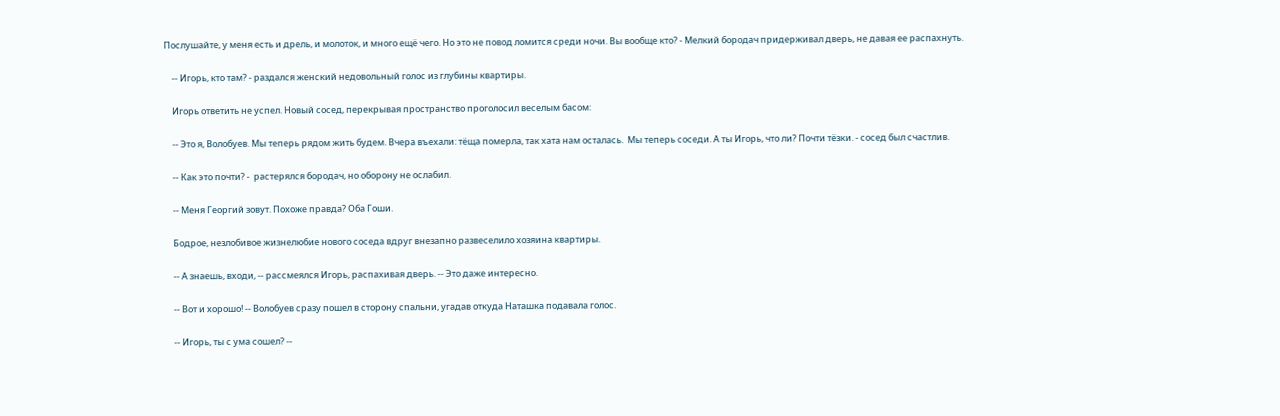Послушайте, у меня есть и дрель, и молоток, и много ещё чего. Но это не повод ломится среди ночи. Вы вообще кто? - Мелкий бородач придерживал дверь, не давая ее распахнуть.

    -- Игорь, кто там? - раздался женский недовольный голос из глубины квартиры.

    Игорь ответить не успел. Новый сосед, перекрывая пространство проголосил веселым басом:

    -- Это я, Волобуев. Мы теперь рядом жить будем. Вчера въехали: тёща померла, так хата нам осталась.  Мы теперь соседи. А ты Игорь, что ли? Почти тёзки. - сосед был счастлив.

    -- Как это почти? -  растерялся бородач, но оборону не ослабил.

    -- Меня Георгий зовут. Похоже правда? Оба Гоши.

    Бодрое, незлобивое жизнелюбие нового соседа вдруг внезапно развеселило хозяина квартиры.

    -- А знаешь, входи, -- рассмеялся Игорь, распахивая дверь. -- Это даже интересно.

    -- Вот и хорошо! -- Волобуев сразу пошел в сторону спальни, угадав откуда Наташка подавала голос.

    -- Игорь, ты с ума сошел? --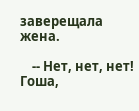заверещала жена.

    -- Нет, нет, нет! Гоша,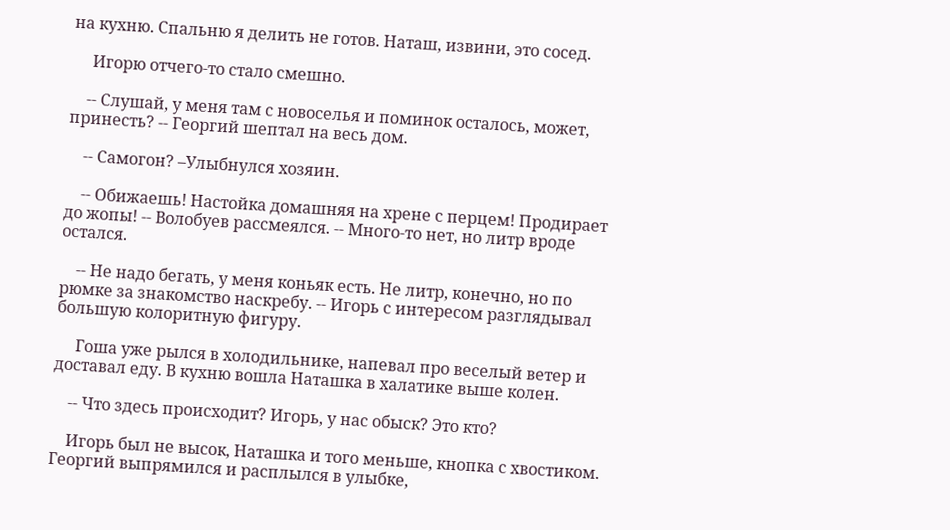на кухню. Спальню я делить не готов. Наташ, извини, это сосед.

     Игорю отчего-то стало смешно.

    -- Слушай, у меня там с новоселья и поминок осталось, может, принесть? -- Георгий шептал на весь дом.

    -- Самогон? –Улыбнулся хозяин.

    -- Обижаешь! Настойка домашняя на хрене с перцем! Продирает до жопы! -- Волобуев рассмеялся. -- Много-то нет, но литр вроде остался.

    -- Не надо бегать, у меня коньяк есть. Не литр, конечно, но по рюмке за знакомство наскребу. -- Игорь с интересом разглядывал большую колоритную фигуру.

     Гоша уже рылся в холодильнике, напевал про веселый ветер и доставал еду. В кухню вошла Наташка в халатике выше колен.

    -- Что здесь происходит? Игорь, у нас обыск? Это кто?

    Игорь был не высок, Наташка и того меньше, кнопка с хвостиком. Георгий выпрямился и расплылся в улыбке,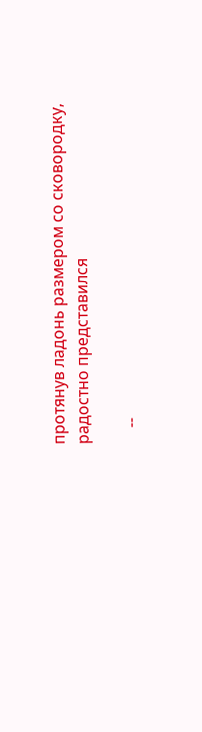протянув ладонь размером со сковородку, радостно представился

    --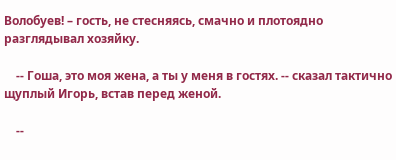Волобуев! – гость, не стесняясь, смачно и плотоядно разглядывал хозяйку.

    -- Гоша, это моя жена, а ты у меня в гостях. -- сказал тактично щуплый Игорь, встав перед женой.

    --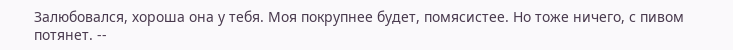Залюбовался, хороша она у тебя. Моя покрупнее будет, помясистее. Но тоже ничего, с пивом потянет. --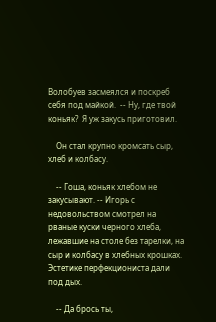Волобуев засмеялся и поскреб себя под майкой.  -- Ну, где твой коньяк?  Я уж закусь приготовил.

    Он стал крупно кромсать сыр, хлеб и колбасу.

    -- Гоша, коньяк хлебом не закусывают. -- Игорь с недовольством смотрел на рваные куски черного хлеба, лежавшие на столе без тарелки, на сыр и колбасу в хлебных крошках. Эстетике перфекциониста дали под дых.

    -- Да брось ты,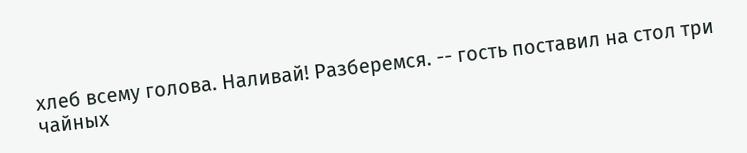хлеб всему голова. Наливай! Разберемся. -- гость поставил на стол три чайных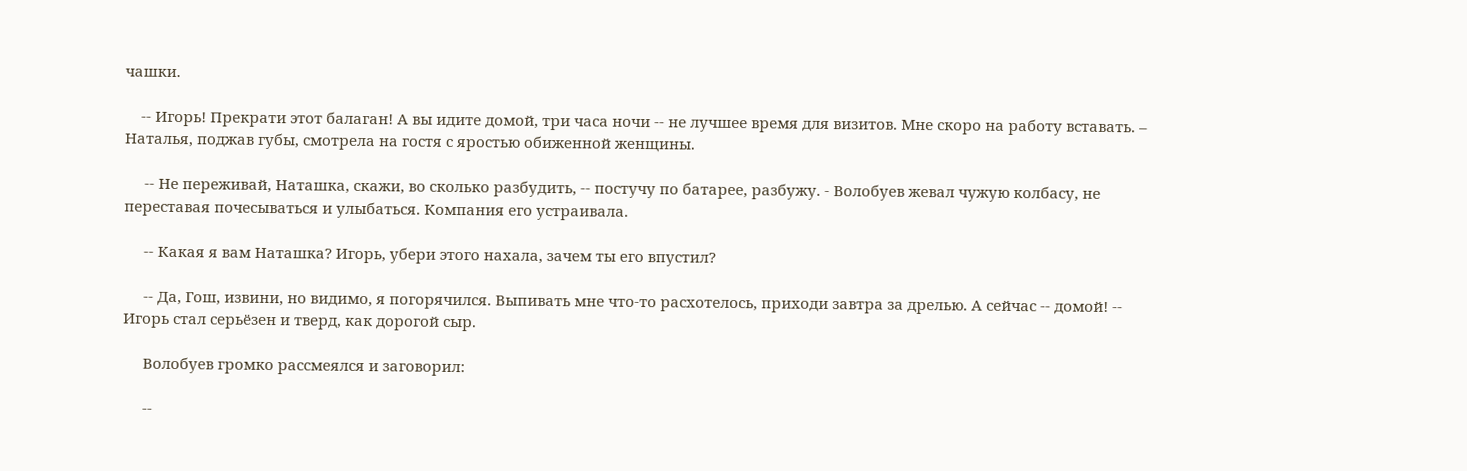чашки.

    -- Игорь! Прекрати этот балаган! А вы идите домой, три часа ночи -- не лучшее время для визитов. Мне скоро на работу вставать. – Наталья, поджав губы, смотрела на гостя с яростью обиженной женщины.

     -- Не переживай, Наташка, скажи, во сколько разбудить, -- постучу по батарее, разбужу. - Волобуев жевал чужую колбасу, не переставая почесываться и улыбаться. Компания его устраивала.

     -- Какая я вам Наташка? Игорь, убери этого нахала, зачем ты его впустил?

     -- Да, Гош, извини, но видимо, я погорячился. Выпивать мне что-то расхотелось, приходи завтра за дрелью. А сейчас -- домой! -- Игорь стал серьёзен и тверд, как дорогой сыр.

     Волобуев громко рассмеялся и заговорил:

     --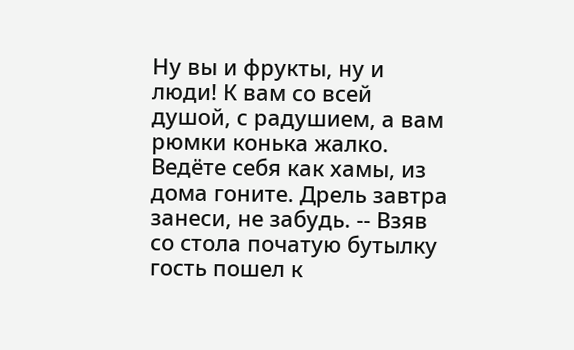Ну вы и фрукты, ну и люди! К вам со всей душой, с радушием, а вам рюмки конька жалко. Ведёте себя как хамы, из дома гоните. Дрель завтра занеси, не забудь. -- Взяв со стола початую бутылку гость пошел к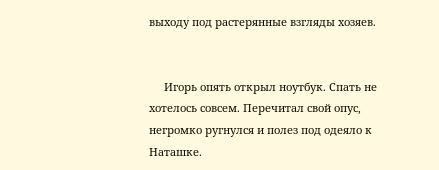выходу под растерянные взгляды хозяев.


     Игорь опять открыл ноутбук. Спать не хотелось совсем. Перечитал свой опус, негромко ругнулся и полез под одеяло к Наташке.